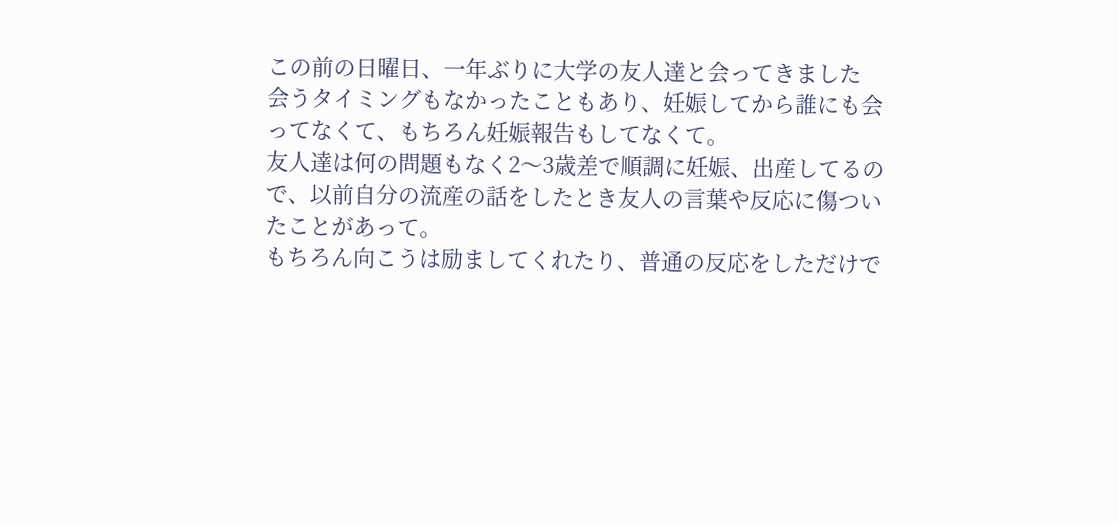この前の日曜日、一年ぶりに大学の友人達と会ってきました
会うタイミングもなかったこともあり、妊娠してから誰にも会ってなくて、もちろん妊娠報告もしてなくて。
友人達は何の問題もなく2〜3歳差で順調に妊娠、出産してるので、以前自分の流産の話をしたとき友人の言葉や反応に傷ついたことがあって。
もちろん向こうは励ましてくれたり、普通の反応をしただけで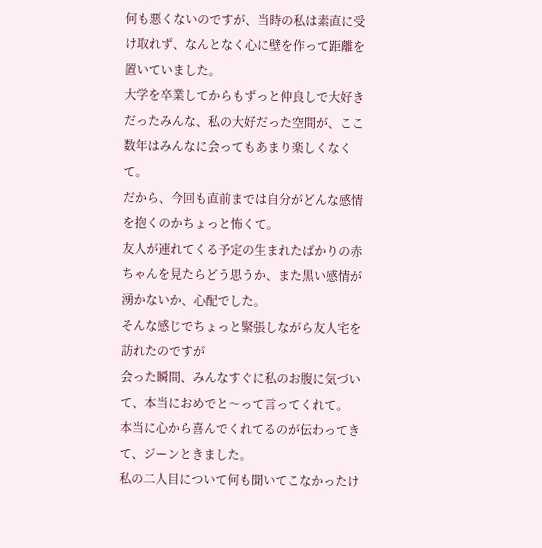何も悪くないのですが、当時の私は素直に受け取れず、なんとなく心に壁を作って距離を置いていました。
大学を卒業してからもずっと仲良しで大好きだったみんな、私の大好だった空間が、ここ数年はみんなに会ってもあまり楽しくなくて。
だから、今回も直前までは自分がどんな感情を抱くのかちょっと怖くて。
友人が連れてくる予定の生まれたばかりの赤ちゃんを見たらどう思うか、また黒い感情が湧かないか、心配でした。
そんな感じでちょっと緊張しながら友人宅を訪れたのですが
会った瞬間、みんなすぐに私のお腹に気づいて、本当におめでと〜って言ってくれて。
本当に心から喜んでくれてるのが伝わってきて、ジーンときました。
私の二人目について何も聞いてこなかったけ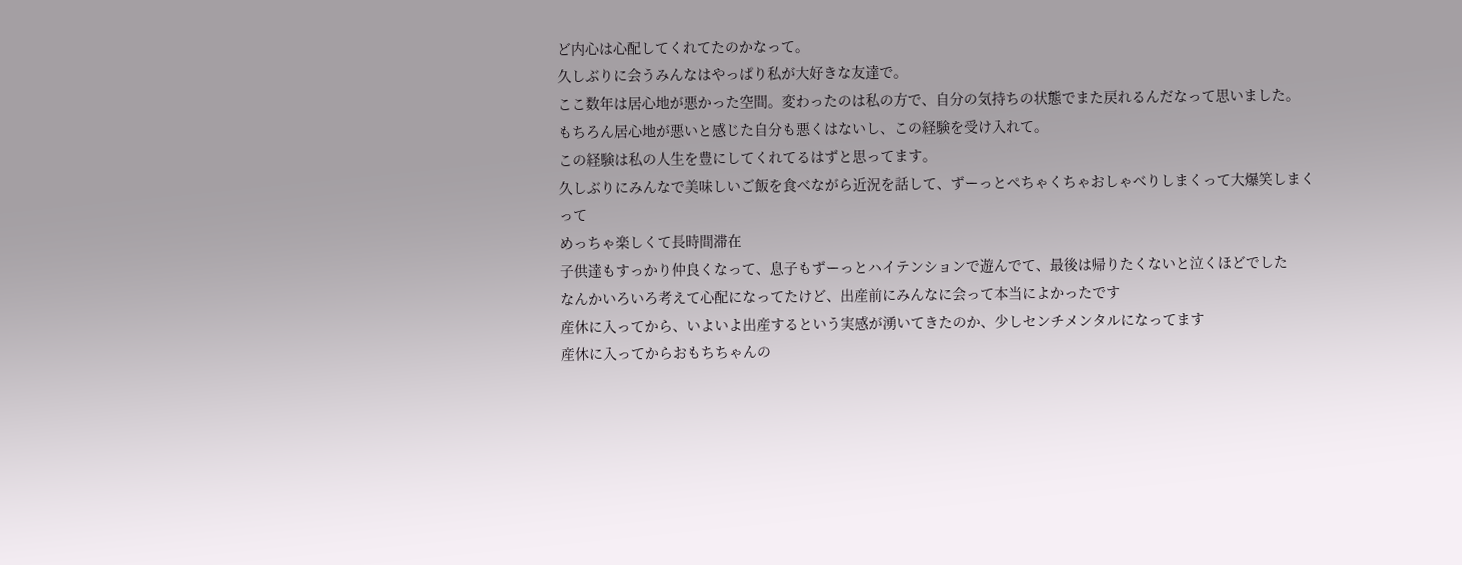ど内心は心配してくれてたのかなって。
久しぶりに会うみんなはやっぱり私が大好きな友達で。
ここ数年は居心地が悪かった空間。変わったのは私の方で、自分の気持ちの状態でまた戻れるんだなって思いました。
もちろん居心地が悪いと感じた自分も悪くはないし、この経験を受け入れて。
この経験は私の人生を豊にしてくれてるはずと思ってます。
久しぶりにみんなで美味しいご飯を食べながら近況を話して、ずーっとぺちゃくちゃおしゃべりしまくって大爆笑しまくって
めっちゃ楽しくて長時間滞在
子供達もすっかり仲良くなって、息子もずーっとハイテンションで遊んでて、最後は帰りたくないと泣くほどでした
なんかいろいろ考えて心配になってたけど、出産前にみんなに会って本当によかったです
産休に入ってから、いよいよ出産するという実感が湧いてきたのか、少しセンチメンタルになってます
産休に入ってからおもちちゃんの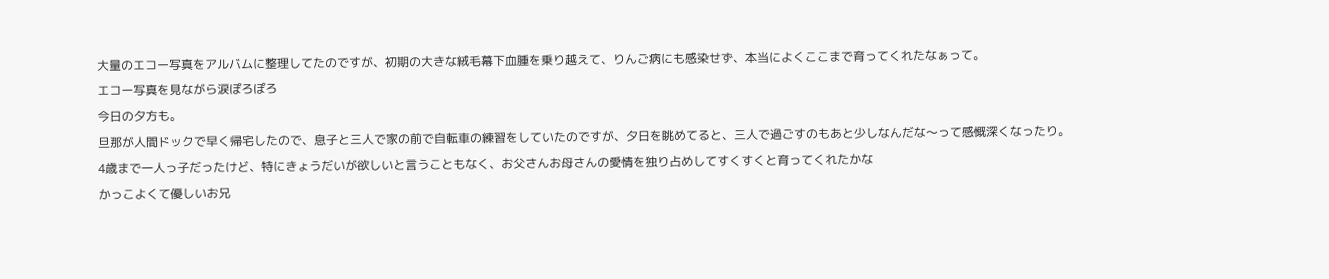大量のエコー写真をアルバムに整理してたのですが、初期の大きな絨毛幕下血腫を乗り越えて、りんご病にも感染せず、本当によくここまで育ってくれたなぁって。
エコー写真を見ながら涙ぽろぽろ
今日の夕方も。
旦那が人間ドックで早く帰宅したので、息子と三人で家の前で自転車の練習をしていたのですが、夕日を眺めてると、三人で過ごすのもあと少しなんだな〜って感慨深くなったり。
4歳まで一人っ子だったけど、特にきょうだいが欲しいと言うこともなく、お父さんお母さんの愛情を独り占めしてすくすくと育ってくれたかな
かっこよくて優しいお兄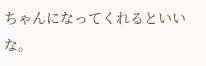ちゃんになってくれるといいな。